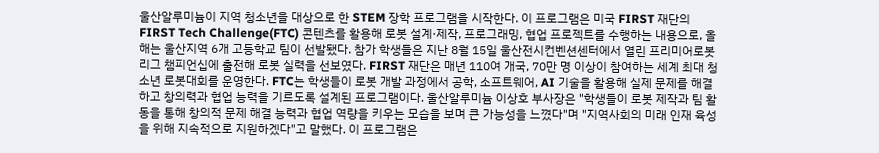울산알루미늄이 지역 청소년을 대상으로 한 STEM 장학 프로그램을 시작한다. 이 프로그램은 미국 FIRST 재단의 FIRST Tech Challenge(FTC) 콘텐츠를 활용해 로봇 설계·제작, 프로그래밍, 협업 프로젝트를 수행하는 내용으로, 올해는 울산지역 6개 고등학교 팀이 선발됐다. 참가 학생들은 지난 8월 15일 울산전시컨벤션센터에서 열린 프리미어로봇리그 챔피언십에 출전해 로봇 실력을 선보였다. FIRST 재단은 매년 110여 개국, 70만 명 이상이 참여하는 세계 최대 청소년 로봇대회를 운영한다. FTC는 학생들이 로봇 개발 과정에서 공학, 소프트웨어, AI 기술을 활용해 실제 문제를 해결하고 창의력과 협업 능력을 기르도록 설계된 프로그램이다. 울산알루미늄 이상호 부사장은 "학생들이 로봇 제작과 팀 활동을 통해 창의적 문제 해결 능력과 협업 역량을 키우는 모습을 보며 큰 가능성을 느꼈다"며 "지역사회의 미래 인재 육성을 위해 지속적으로 지원하겠다"고 말했다. 이 프로그램은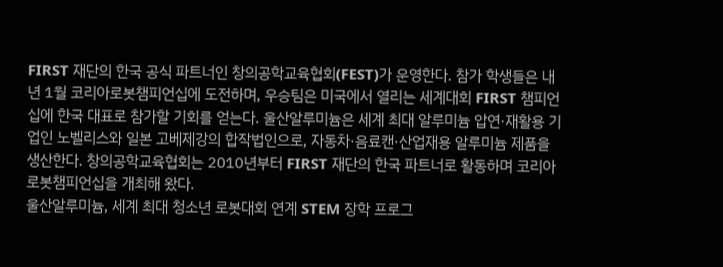FIRST 재단의 한국 공식 파트너인 창의공학교육협회(FEST)가 운영한다. 참가 학생들은 내년 1월 코리아로봇챔피언십에 도전하며, 우승팀은 미국에서 열리는 세계대회 FIRST 챔피언십에 한국 대표로 참가할 기회를 얻는다. 울산알루미늄은 세계 최대 알루미늄 압연·재활용 기업인 노벨리스와 일본 고베제강의 합작법인으로, 자동차·음료캔·산업재용 알루미늄 제품을 생산한다. 창의공학교육협회는 2010년부터 FIRST 재단의 한국 파트너로 활동하며 코리아로봇챔피언십을 개최해 왔다.
울산알루미늄, 세계 최대 청소년 로봇대회 연계 STEM 장학 프로그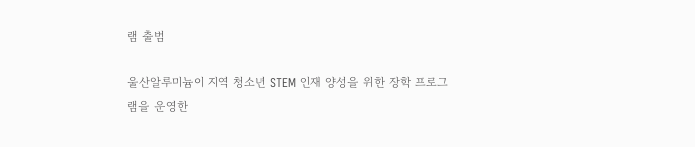램 출범

울산알루미늄이 지역 청소년 STEM 인재 양성을 위한 장학 프로그램을 운영한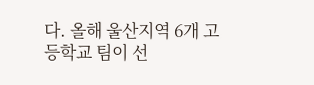다. 올해 울산지역 6개 고등학교 팀이 선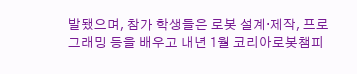발됐으며, 참가 학생들은 로봇 설계·제작, 프로그래밍 등을 배우고 내년 1월 코리아로봇챔피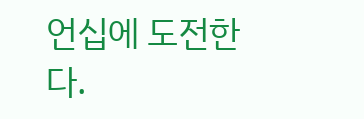언십에 도전한다.